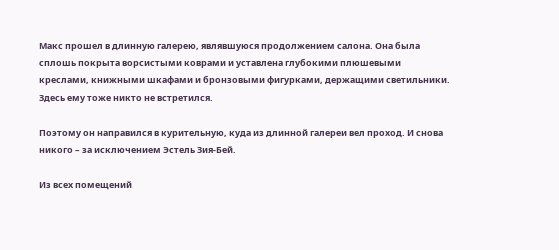Макс прошел в длинную галерею, являвшуюся продолжением салона. Она была сплошь покрыта ворсистыми коврами и уставлена глубокими плюшевыми креслами, книжными шкафами и бронзовыми фигурками, держащими светильники. Здесь ему тоже никто не встретился.

Поэтому он направился в курительную, куда из длинной галереи вел проход. И снова никого – за исключением Эстель Зия-Бей.

Из всех помещений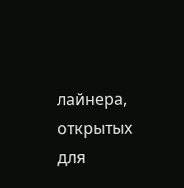лайнера, открытых для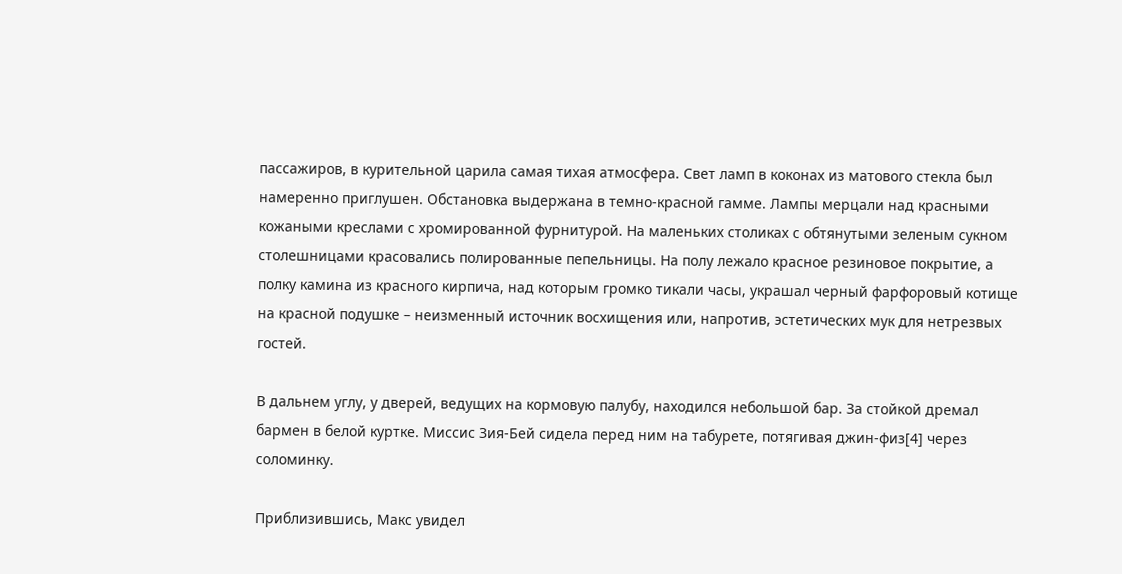пассажиров, в курительной царила самая тихая атмосфера. Свет ламп в коконах из матового стекла был намеренно приглушен. Обстановка выдержана в темно-красной гамме. Лампы мерцали над красными кожаными креслами с хромированной фурнитурой. На маленьких столиках с обтянутыми зеленым сукном столешницами красовались полированные пепельницы. На полу лежало красное резиновое покрытие, а полку камина из красного кирпича, над которым громко тикали часы, украшал черный фарфоровый котище на красной подушке – неизменный источник восхищения или, напротив, эстетических мук для нетрезвых гостей.

В дальнем углу, у дверей, ведущих на кормовую палубу, находился небольшой бар. За стойкой дремал бармен в белой куртке. Миссис Зия-Бей сидела перед ним на табурете, потягивая джин-физ[4] через соломинку.

Приблизившись, Макс увидел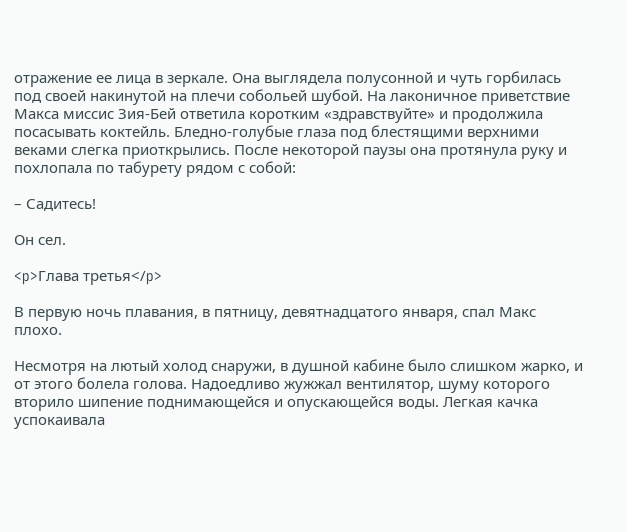отражение ее лица в зеркале. Она выглядела полусонной и чуть горбилась под своей накинутой на плечи собольей шубой. На лаконичное приветствие Макса миссис Зия-Бей ответила коротким «здравствуйте» и продолжила посасывать коктейль. Бледно-голубые глаза под блестящими верхними веками слегка приоткрылись. После некоторой паузы она протянула руку и похлопала по табурету рядом с собой:

– Садитесь!

Он сел.

<p>Глава третья</p>

В первую ночь плавания, в пятницу, девятнадцатого января, спал Макс плохо.

Несмотря на лютый холод снаружи, в душной кабине было слишком жарко, и от этого болела голова. Надоедливо жужжал вентилятор, шуму которого вторило шипение поднимающейся и опускающейся воды. Легкая качка успокаивала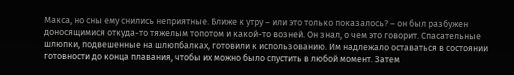Макса, но сны ему снились неприятные. Ближе к утру – или это только показалось? – он был разбужен доносящимися откуда-то тяжелым топотом и какой-то возней. Он знал, о чем это говорит. Спасательные шлюпки, подвешенные на шлюпбалках, готовили к использованию. Им надлежало оставаться в состоянии готовности до конца плавания, чтобы их можно было спустить в любой момент. Затем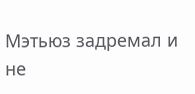Мэтьюз задремал и не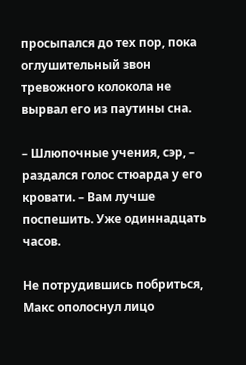просыпался до тех пор, пока оглушительный звон тревожного колокола не вырвал его из паутины сна.

– Шлюпочные учения, сэр, – раздался голос стюарда у его кровати. – Вам лучше поспешить. Уже одиннадцать часов.

Не потрудившись побриться, Макс ополоснул лицо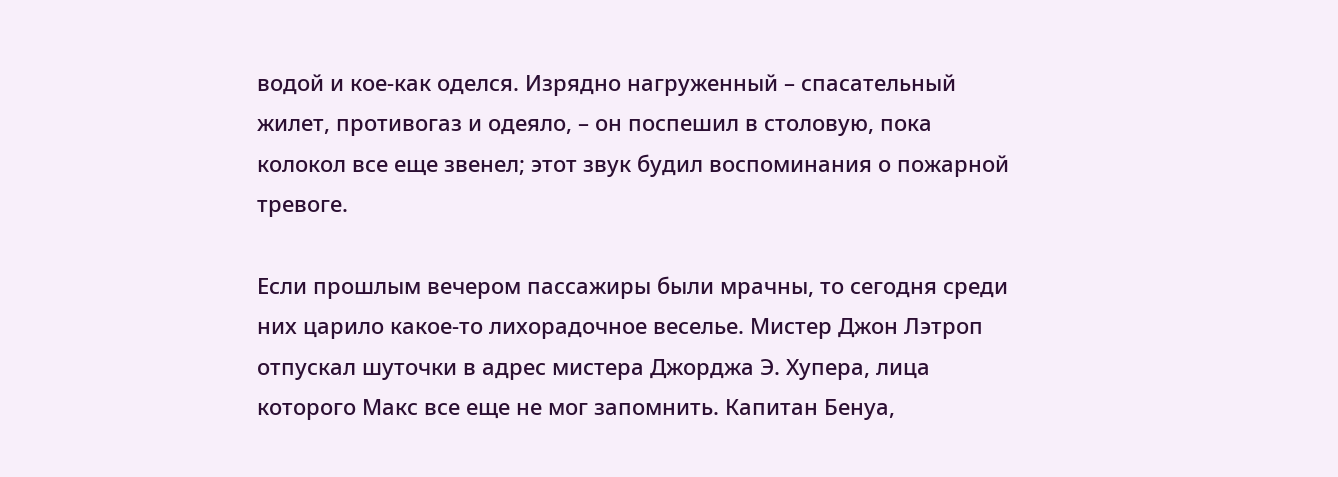водой и кое-как оделся. Изрядно нагруженный – спасательный жилет, противогаз и одеяло, – он поспешил в столовую, пока колокол все еще звенел; этот звук будил воспоминания о пожарной тревоге.

Если прошлым вечером пассажиры были мрачны, то сегодня среди них царило какое-то лихорадочное веселье. Мистер Джон Лэтроп отпускал шуточки в адрес мистера Джорджа Э. Хупера, лица которого Макс все еще не мог запомнить. Капитан Бенуа,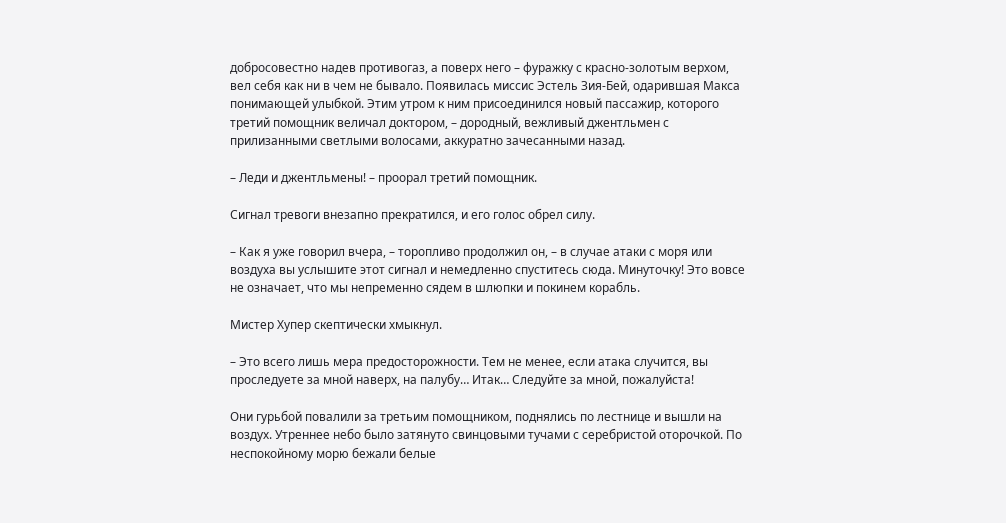добросовестно надев противогаз, а поверх него – фуражку с красно-золотым верхом, вел себя как ни в чем не бывало. Появилась миссис Эстель Зия-Бей, одарившая Макса понимающей улыбкой. Этим утром к ним присоединился новый пассажир, которого третий помощник величал доктором, – дородный, вежливый джентльмен с прилизанными светлыми волосами, аккуратно зачесанными назад.

– Леди и джентльмены! – проорал третий помощник.

Сигнал тревоги внезапно прекратился, и его голос обрел силу.

– Как я уже говорил вчера, – торопливо продолжил он, – в случае атаки с моря или воздуха вы услышите этот сигнал и немедленно спуститесь сюда. Минуточку! Это вовсе не означает, что мы непременно сядем в шлюпки и покинем корабль.

Мистер Хупер скептически хмыкнул.

– Это всего лишь мера предосторожности. Тем не менее, если атака случится, вы проследуете за мной наверх, на палубу… Итак… Следуйте за мной, пожалуйста!

Они гурьбой повалили за третьим помощником, поднялись по лестнице и вышли на воздух. Утреннее небо было затянуто свинцовыми тучами с серебристой оторочкой. По неспокойному морю бежали белые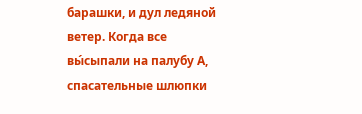барашки, и дул ледяной ветер. Когда все вы́сыпали на палубу А, спасательные шлюпки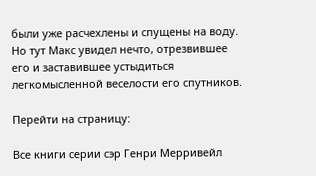были уже расчехлены и спущены на воду. Но тут Макс увидел нечто, отрезвившее его и заставившее устыдиться легкомысленной веселости его спутников.

Перейти на страницу:

Все книги серии сэр Генри Мерривейл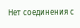Нет соединения с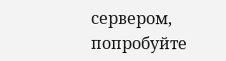сервером, попробуйте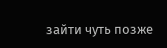зайти чуть позже